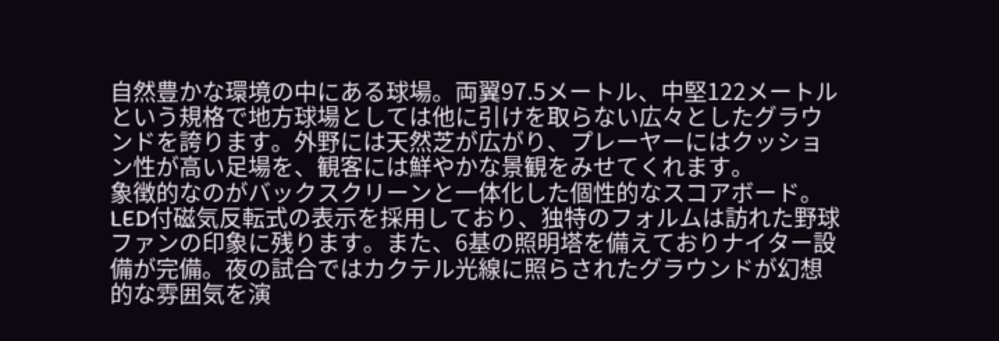自然豊かな環境の中にある球場。両翼97.5メートル、中堅122メートルという規格で地方球場としては他に引けを取らない広々としたグラウンドを誇ります。外野には天然芝が広がり、プレーヤーにはクッション性が高い足場を、観客には鮮やかな景観をみせてくれます。
象徴的なのがバックスクリーンと一体化した個性的なスコアボード。LED付磁気反転式の表示を採用しており、独特のフォルムは訪れた野球ファンの印象に残ります。また、6基の照明塔を備えておりナイター設備が完備。夜の試合ではカクテル光線に照らされたグラウンドが幻想的な雰囲気を演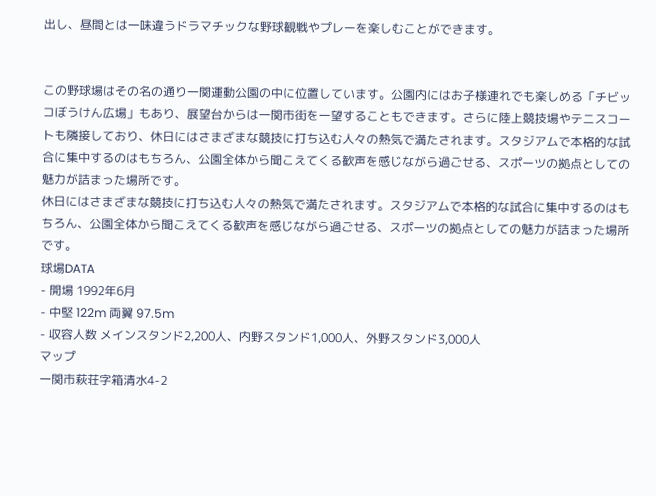出し、昼間とは一味違うドラマチックな野球観戦やプレーを楽しむことができます。


この野球場はその名の通り一関運動公園の中に位置しています。公園内にはお子様連れでも楽しめる「チビッコぼうけん広場」もあり、展望台からは一関市街を一望することもできます。さらに陸上競技場やテニスコートも隣接しており、休日にはさまざまな競技に打ち込む人々の熱気で満たされます。スタジアムで本格的な試合に集中するのはもちろん、公園全体から聞こえてくる歓声を感じながら過ごせる、スポーツの拠点としての魅力が詰まった場所です。
休日にはさまざまな競技に打ち込む人々の熱気で満たされます。スタジアムで本格的な試合に集中するのはもちろん、公園全体から聞こえてくる歓声を感じながら過ごせる、スポーツの拠点としての魅力が詰まった場所です。
球場DATA
- 開場 1992年6月
- 中堅 122m 両翼 97.5m
- 収容人数 メインスタンド2,200人、内野スタンド1,000人、外野スタンド3,000人
マップ
一関市萩荘字箱清水4-2